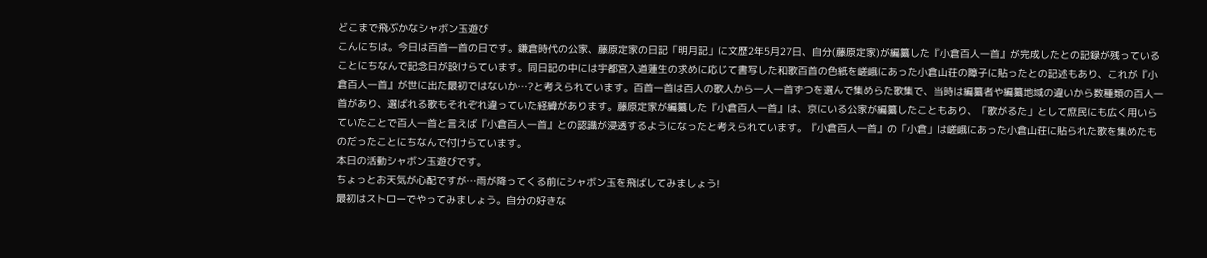どこまで飛ぶかなシャボン玉遊び
こんにちは。今日は百首一首の日です。鎌倉時代の公家、藤原定家の日記「明月記」に文歴2年5月27日、自分(藤原定家)が編纂した『小倉百人一首』が完成したとの記録が残っていることにちなんで記念日が設けらています。同日記の中には宇都宮入道蓮生の求めに応じて書写した和歌百首の色紙を嵯峨にあった小倉山荘の障子に貼ったとの記述もあり、これが『小倉百人一首』が世に出た最初ではないか…?と考えられています。百首一首は百人の歌人から一人一首ずつを選んで集めらた歌集で、当時は編纂者や編纂地域の違いから数種類の百人一首があり、選ばれる歌もそれぞれ違っていた経緯があります。藤原定家が編纂した『小倉百人一首』は、京にいる公家が編纂したこともあり、「歌がるた」として庶民にも広く用いらていたことで百人一首と言えば『小倉百人一首』との認識が浸透するようになったと考えられています。『小倉百人一首』の「小倉」は嵯峨にあった小倉山荘に貼られた歌を集めたものだったことにちなんで付けらています。
本日の活動シャボン玉遊びです。
ちょっとお天気が心配ですが…雨が降ってくる前にシャボン玉を飛ばしてみましょう!
最初はストローでやってみましょう。自分の好きな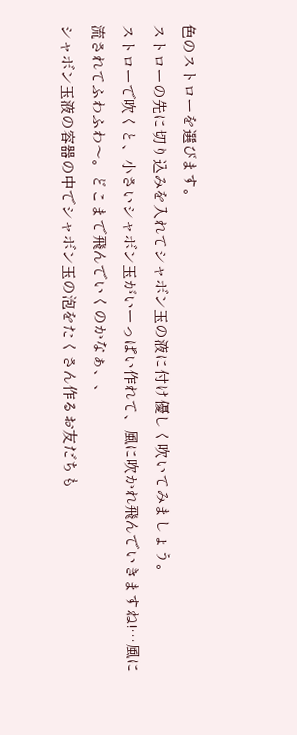色のストローを選びます。
ストローの先に切り込みを入れてシャボン玉の液に付け優しく吹いてみましょう。
ストローで吹くと、小さいシャボン玉がいーっぱい作れて、風に吹かれ飛んでいきますね!…風に流されてふわふわ〜。どこまで飛んでいくのかなぁ、、
シャボン玉液の容器の中でシャボン玉の泡をたくさん作るお友だちも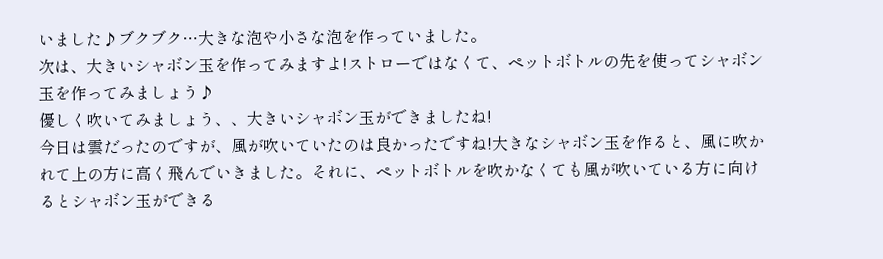いました♪ブクブク…大きな泡や小さな泡を作っていました。
次は、大きいシャボン玉を作ってみますよ!ストローではなくて、ペットボトルの先を使ってシャボン玉を作ってみましょう♪
優しく吹いてみましょう、、大きいシャボン玉ができましたね!
今日は雲だったのですが、風が吹いていたのは良かったですね!大きなシャボン玉を作ると、風に吹かれて上の方に高く飛んでいきました。それに、ペットボトルを吹かなくても風が吹いている方に向けるとシャボン玉ができる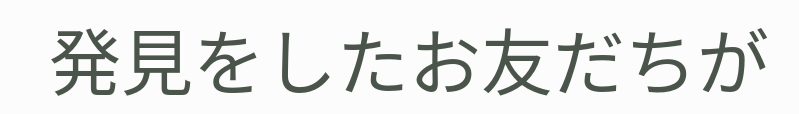発見をしたお友だちが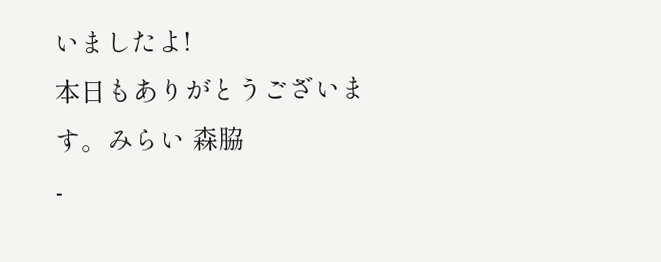いましたよ!
本日もありがとうございます。みらい 森脇
-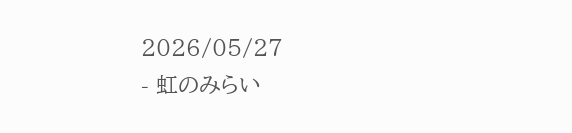2026/05/27
- 虹のみらい